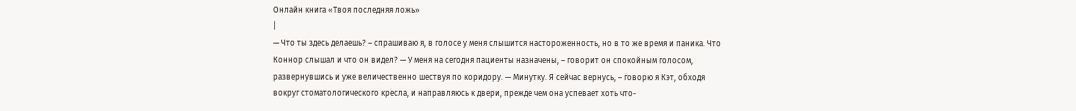Онлайн книга «Твоя последняя ложь»
|
— Что ты здесь делаешь? – спрашиваю я, в голосе у меня слышится настороженность, но в то же время и паника. Что Коннор слышал и что он видел? — У меня на сегодня пациенты назначены, – говорит он спокойным голосом, развернувшись и уже величественно шествуя по коридору. — Минутку. Я сейчас вернусь, – говорю я Кэт, обходя вокруг стоматологического кресла, и направляюсь к двери, прежде чем она успевает хоть что-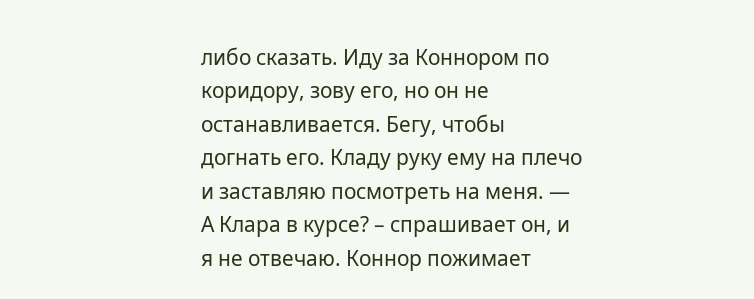либо сказать. Иду за Коннором по коридору, зову его, но он не останавливается. Бегу, чтобы догнать его. Кладу руку ему на плечо и заставляю посмотреть на меня. — А Клара в курсе? – спрашивает он, и я не отвечаю. Коннор пожимает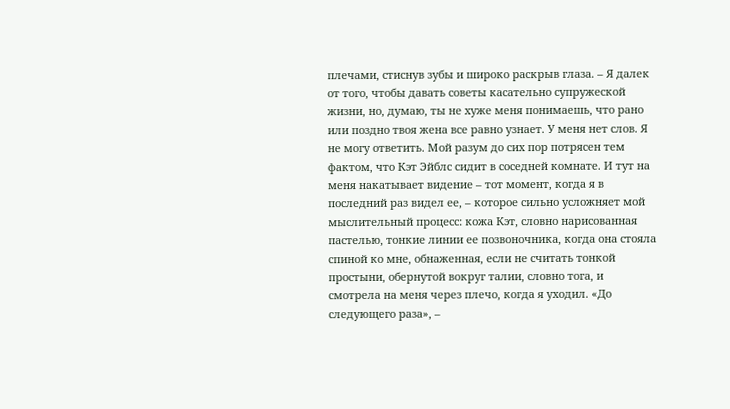плечами, стиснув зубы и широко раскрыв глаза. – Я далек от того, чтобы давать советы касательно супружеской жизни, но, думаю, ты не хуже меня понимаешь, что рано или поздно твоя жена все равно узнает. У меня нет слов. Я не могу ответить. Мой разум до сих пор потрясен тем фактом, что Кэт Эйблс сидит в соседней комнате. И тут на меня накатывает видение – тот момент, когда я в последний раз видел ее, – которое сильно усложняет мой мыслительный процесс: кожа Кэт, словно нарисованная пастелью, тонкие линии ее позвоночника, когда она стояла спиной ко мне, обнаженная, если не считать тонкой простыни, обернутой вокруг талии, словно тога, и смотрела на меня через плечо, когда я уходил. «До следующего раза», –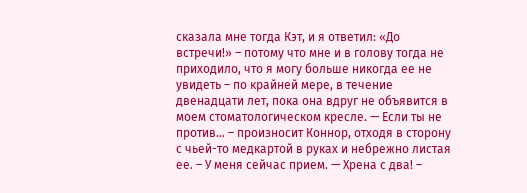сказала мне тогда Кэт, и я ответил: «До встречи!» – потому что мне и в голову тогда не приходило, что я могу больше никогда ее не увидеть – по крайней мере, в течение двенадцати лет, пока она вдруг не объявится в моем стоматологическом кресле. — Если ты не против… – произносит Коннор, отходя в сторону с чьей-то медкартой в руках и небрежно листая ее. – У меня сейчас прием. — Хрена с два! –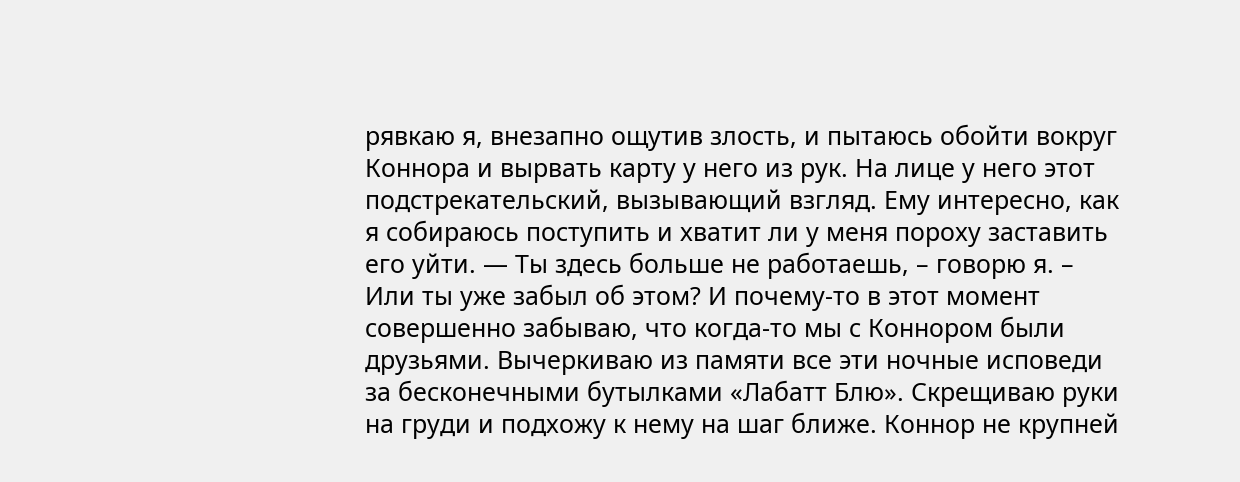рявкаю я, внезапно ощутив злость, и пытаюсь обойти вокруг Коннора и вырвать карту у него из рук. На лице у него этот подстрекательский, вызывающий взгляд. Ему интересно, как я собираюсь поступить и хватит ли у меня пороху заставить его уйти. — Ты здесь больше не работаешь, – говорю я. – Или ты уже забыл об этом? И почему-то в этот момент совершенно забываю, что когда-то мы с Коннором были друзьями. Вычеркиваю из памяти все эти ночные исповеди за бесконечными бутылками «Лабатт Блю». Скрещиваю руки на груди и подхожу к нему на шаг ближе. Коннор не крупней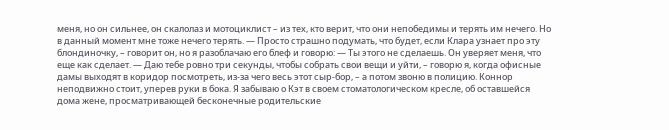меня, но он сильнее, он скалолаз и мотоциклист – из тех, кто верит, что они непобедимы и терять им нечего. Но в данный момент мне тоже нечего терять. — Просто страшно подумать, что будет, если Клара узнает про эту блондиночку, – говорит он, но я разоблачаю его блеф и говорю: — Ты этого не сделаешь. Он уверяет меня, что еще как сделает. — Даю тебе ровно три секунды, чтобы собрать свои вещи и уйти, – говорю я, когда офисные дамы выходят в коридор посмотреть, из-за чего весь этот сыр-бор, – а потом звоню в полицию. Коннор неподвижно стоит, уперев руки в бока. Я забываю о Кэт в своем стоматологическом кресле, об оставшейся дома жене, просматривающей бесконечные родительские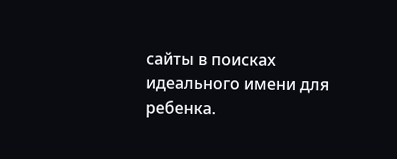сайты в поисках идеального имени для ребенка.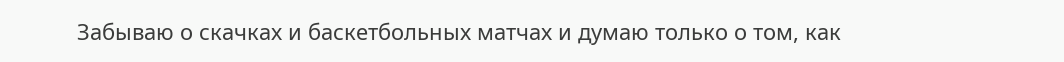Забываю о скачках и баскетбольных матчах и думаю только о том, как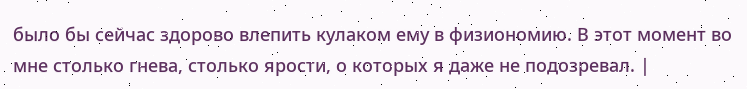было бы сейчас здорово влепить кулаком ему в физиономию. В этот момент во мне столько гнева, столько ярости, о которых я даже не подозревал. |